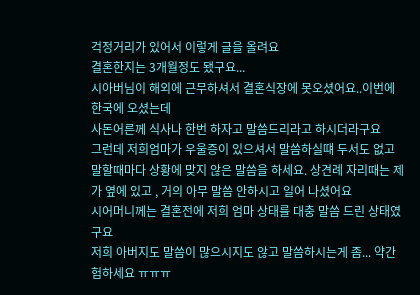걱정거리가 있어서 이렇게 글을 올려요
결혼한지는 3개월정도 됐구요...
시아버님이 해외에 근무하셔서 결혼식장에 못오셨어요..이번에 한국에 오셨는데
사돈어른께 식사나 한번 하자고 말씀드리라고 하시더라구요
그런데 저희엄마가 우울증이 있으셔서 말씀하실떄 두서도 없고 말할때마다 상황에 맞지 않은 말씀을 하세요. 상견례 자리때는 제가 옆에 있고 , 거의 아무 말씀 안하시고 일어 나셨어요
시어머니께는 결혼전에 저희 엄마 상태를 대충 말씀 드린 상태였구요
저희 아버지도 말씀이 많으시지도 않고 말씀하시는게 좀... 약간 험하세요 ㅠㅠㅠ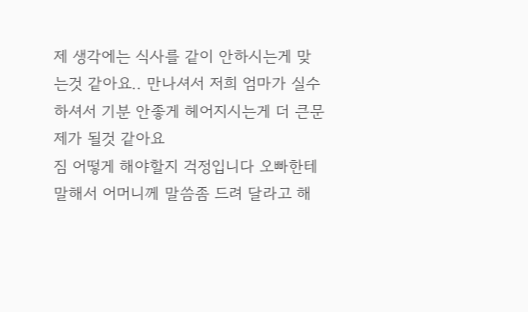제 생각에는 식사를 같이 안하시는게 맞는것 같아요.. 만나셔서 저희 엄마가 실수 하셔서 기분 안좋게 헤어지시는게 더 큰문제가 될것 같아요
짐 어떻게 해야할지 걱정입니다 오빠한테 말해서 어머니께 말씀좀 드려 달라고 해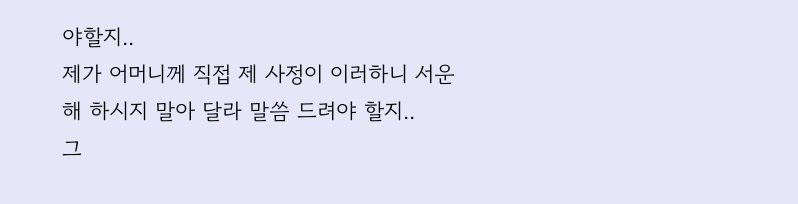야할지..
제가 어머니께 직접 제 사정이 이러하니 서운해 하시지 말아 달라 말씀 드려야 할지..
그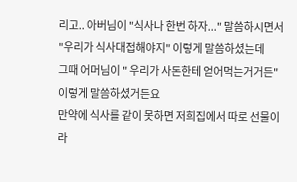리고.. 아버님이 "식사나 한번 하자..." 말씀하시면서 "우리가 식사대접해야지" 이렇게 말씀하셨는데
그때 어머님이 " 우리가 사돈한테 얻어먹는거거든" 이렇게 말씀하셨거든요
만약에 식사를 같이 못하면 저희집에서 따로 선물이라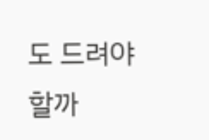도 드려야 할까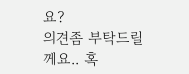요?
의견좀 부탁드릴께요.. 혹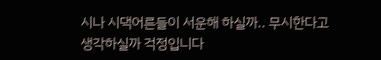시나 시댁어른들이 서운해 하실까.. 무시한다고 생각하실까 걱정입니다